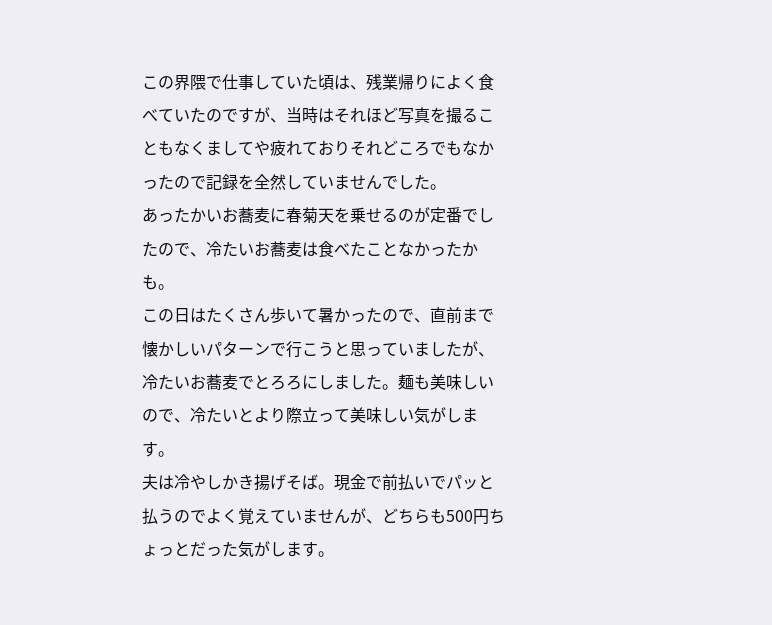この界隈で仕事していた頃は、残業帰りによく食べていたのですが、当時はそれほど写真を撮ることもなくましてや疲れておりそれどころでもなかったので記録を全然していませんでした。
あったかいお蕎麦に春菊天を乗せるのが定番でしたので、冷たいお蕎麦は食べたことなかったかも。
この日はたくさん歩いて暑かったので、直前まで懐かしいパターンで行こうと思っていましたが、冷たいお蕎麦でとろろにしました。麺も美味しいので、冷たいとより際立って美味しい気がします。
夫は冷やしかき揚げそば。現金で前払いでパッと払うのでよく覚えていませんが、どちらも500円ちょっとだった気がします。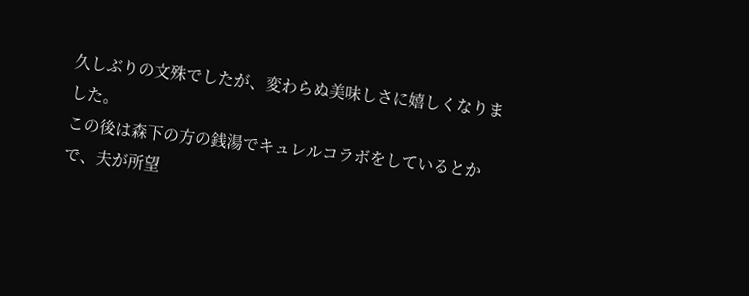久しぶりの文殊でしたが、変わらぬ美味しさに嬉しくなりました。
この後は森下の方の銭湯でキュレルコラボをしているとかで、夫が所望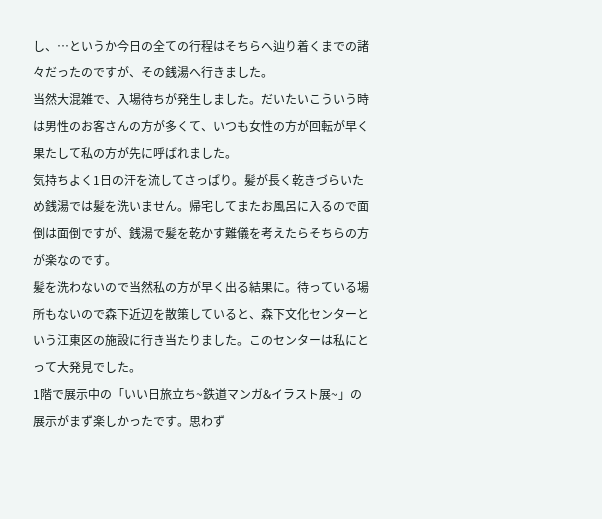し、…というか今日の全ての行程はそちらへ辿り着くまでの諸々だったのですが、その銭湯へ行きました。
当然大混雑で、入場待ちが発生しました。だいたいこういう時は男性のお客さんの方が多くて、いつも女性の方が回転が早く果たして私の方が先に呼ばれました。
気持ちよく1日の汗を流してさっぱり。髪が長く乾きづらいため銭湯では髪を洗いません。帰宅してまたお風呂に入るので面倒は面倒ですが、銭湯で髪を乾かす難儀を考えたらそちらの方が楽なのです。
髪を洗わないので当然私の方が早く出る結果に。待っている場所もないので森下近辺を散策していると、森下文化センターという江東区の施設に行き当たりました。このセンターは私にとって大発見でした。
1階で展示中の「いい日旅立ち~鉄道マンガ&イラスト展~」の展示がまず楽しかったです。思わず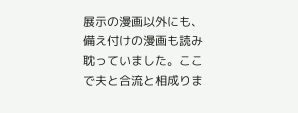展示の漫画以外にも、備え付けの漫画も読み耽っていました。ここで夫と合流と相成りま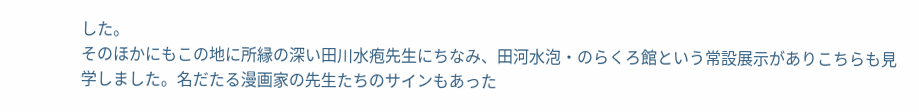した。
そのほかにもこの地に所縁の深い田川水疱先生にちなみ、田河水泡・のらくろ館という常設展示がありこちらも見学しました。名だたる漫画家の先生たちのサインもあった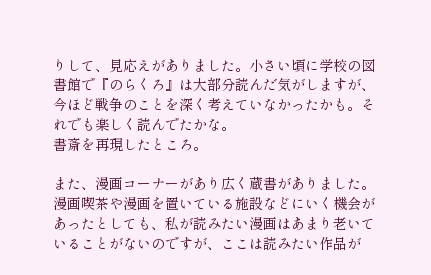りして、見応えがありました。小さい頃に学校の図書館で『のらくろ』は大部分読んだ気がしますが、今ほど戦争のことを深く考えていなかったかも。それでも楽しく読んでたかな。
書斎を再現したところ。

また、漫画コーナーがあり広く蔵書がありました。漫画喫茶や漫画を置いている施設などにいく機会があったとしても、私が読みたい漫画はあまり老いていることがないのですが、ここは読みたい作品が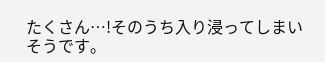たくさん…!そのうち入り浸ってしまいそうです。